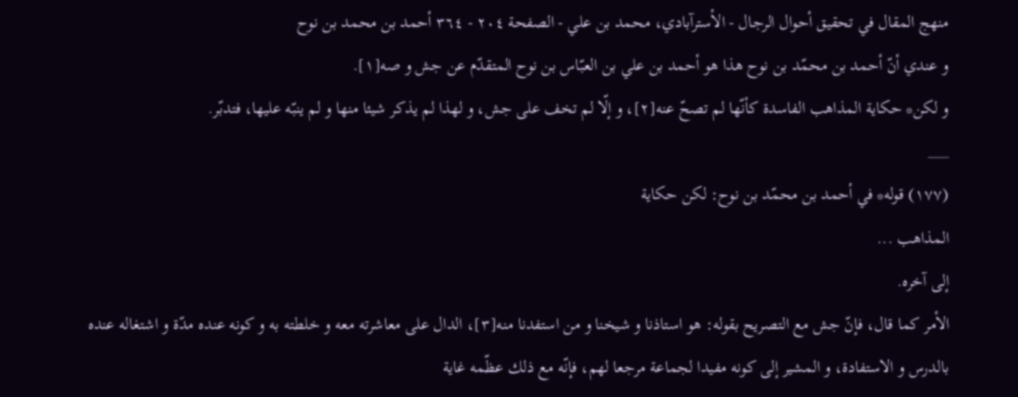منهج المقال في تحقيق أحوال الرجال - الأسترآبادي، محمد بن علي - الصفحة ٢٠٤ - ٣٦٤ أحمد بن محمد بن نوح
و عندي أنّ أحمد بن محمّد بن نوح هذا هو أحمد بن علي بن العبّاس بن نوح المتقدّم عن جش و صه[١].
و لكن* حكاية المذاهب الفاسدة كأنّها لم تصحّ عنه[٢]، و إلّا لم تخف على جش، و لهذا لم يذكر شيئا منها و لم ينبّه عليها، فتدبّر.
___
(١٧٧) قوله* في أحمد بن محمّد بن نوح: لكن حكاية
المذاهب ...
إلى آخره.
الأمر كما قال، فإنّ جش مع التصريح بقوله: هو استاذنا و شيخنا و من استفدنا منه[٣]، الدال على معاشرته معه و خلطته به و كونه عنده مدّة و اشتغاله عنده بالدرس و الاستفادة، و المشير إلى كونه مفيدا لجماعة مرجعا لهم، فإنّه مع ذلك عظّمه غاية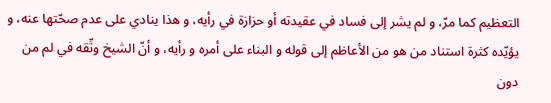التعظيم كما مرّ، و لم يشر إلى فساد في عقيدته أو حزازة في رأيه، و هذا ينادي على عدم صحّتها عنه، و يؤيّده كثرة استناد من هو من الأعاظم إلى قوله و البناء على أمره و رأيه، و أنّ الشيخ وثّقه في لم من دون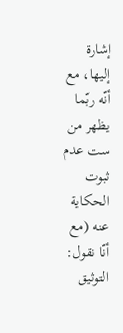إشارة إليها، مع أنّه ربّما يظهر من ست عدم ثبوت الحكاية عنه (مع أنّا نقول: التوثيق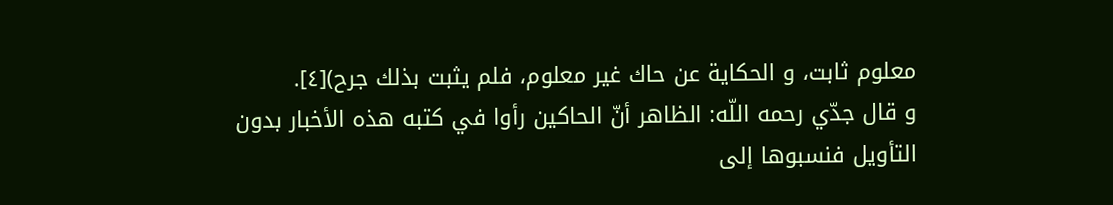معلوم ثابت، و الحكاية عن حاك غير معلوم، فلم يثبت بذلك جرح)[٤].
و قال جدّي رحمه اللّه: الظاهر أنّ الحاكين رأوا في كتبه هذه الأخبار بدون التأويل فنسبوها إلى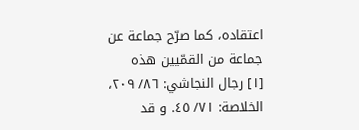اعتقاده، كما صرّح جماعة عن جماعة من القمّيين هذه
[١] رجال النجاشي: ٨٦/ ٢٠٩، الخلاصة: ٧١/ ٤٥. و قد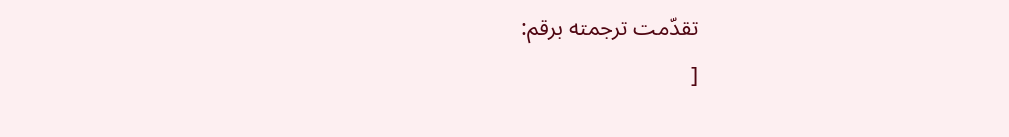تقدّمت ترجمته برقم:
[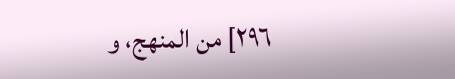٢٩٦] من المنهج، و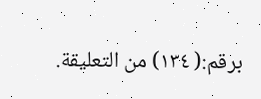برقم:( ١٣٤) من التعليقة.